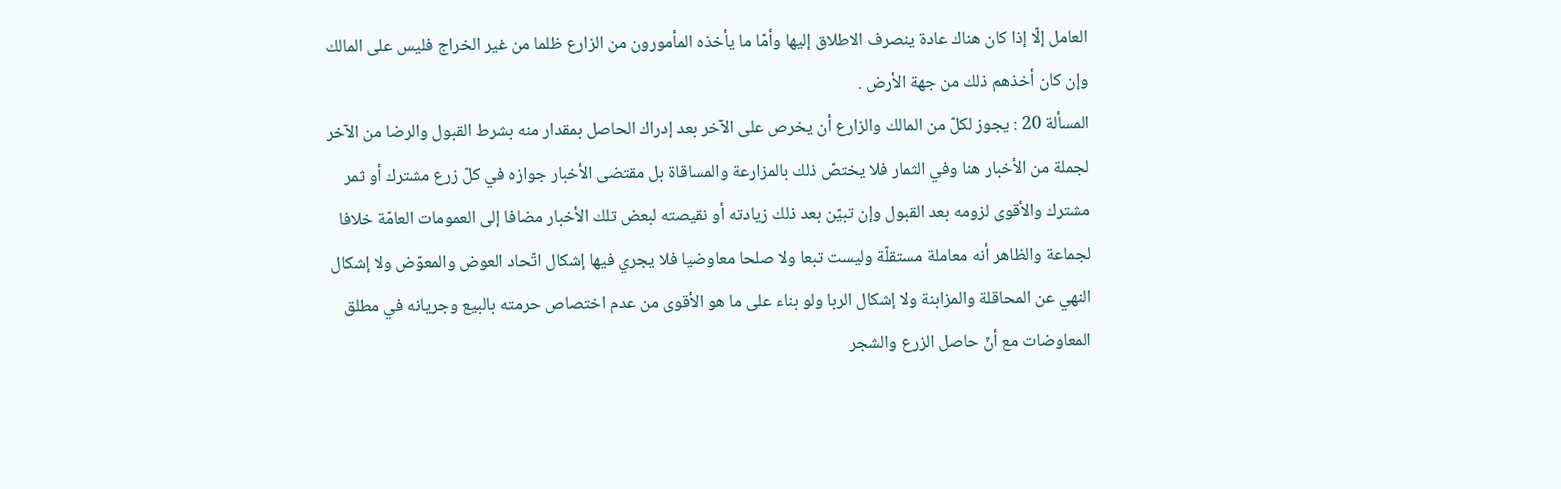العامل إلّا إذا كان هناك عادة ينصرف الاطلاق إليها وأمّا ما يأخذه المأمورون من الزارع ظلما من غير الخراج فليس على المالك وإن كان أخذهم ذلك من جهة الأرض .
المسألة 20 : يجوز لكلّ من المالك والزارع أن يخرص على الآخر بعد إدراك الحاصل بمقدار منه بشرط القبول والرضا من الآخر لجملة من الأخبار هنا وفي الثمار فلا يختصّ ذلك بالمزارعة والمساقاة بل مقتضى الأخبار جوازه في كلّ زرع مشترك أو ثمر مشترك والأقوى لزومه بعد القبول وإن تبيّن بعد ذلك زيادته أو نقيصته لبعض تلك الأخبار مضافا إلى العمومات العامّة خلافا لجماعة والظاهر أنه معاملة مستقلّة وليست تبعا ولا صلحا معاوضيا فلا يجري فيها إشكال اتّحاد العوض والمعوّض ولا إشكال النهي عن المحاقلة والمزابنة ولا إشكال الربا ولو بناء على ما هو الأقوى من عدم اختصاص حرمته بالبيع وجريانه في مطلق المعاوضات مع أنّ حاصل الزرع والشجر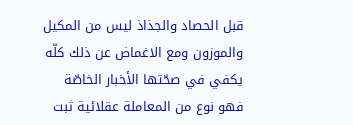قبل الحصاد والجذاذ ليس من المكيل والموزون ومع الاغماض عن ذلك كلّه يكفي في صحّتها الأخبار الخاصّة فهو نوع من المعاملة عقلائية ثبت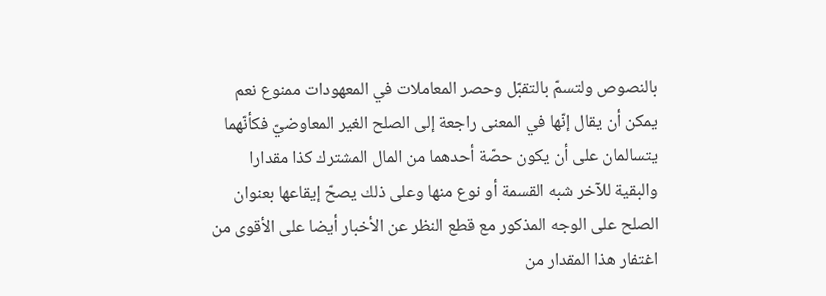بالنصوص ولتسمّ بالتقبّل وحصر المعاملات في المعهودات ممنوع نعم يمكن أن يقال إنّها في المعنى راجعة إلى الصلح الغير المعاوضيّ فكأنّهما يتسالمان على أن يكون حصّة أحدهما من المال المشترك كذا مقدارا والبقية للآخر شبه القسمة أو نوع منها وعلى ذلك يصحّ إيقاعها بعنوان الصلح على الوجه المذكور مع قطع النظر عن الأخبار أيضا على الأقوى من اغتفار هذا المقدار من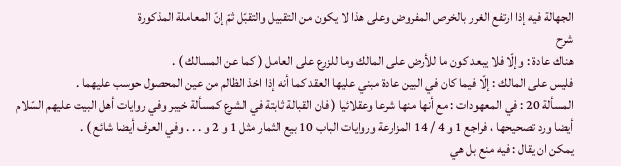الجهالة فيه إذا ارتفع الغرر بالخرص المفروض وعلى هذا لا يكون من التقبيل والتقبّل ثمّ إنّ المعاملة المذكورة
شرح
هناك عادة : وإلّا فلا يبعد كون ما للأرض على المالك وما للزرع على العامل ( كما عن المسالك ) .
فليس على المالك : إلّا فيما كان في البين عادة مبني عليها العقد كما أنه إذا اخذ الظالم من عين المحصول حوسب عليهما .
المسألة 20 : في المعهودات : مع أنها منها شرعا وعقلائيا ( فان القبالة ثابتة في الشرع كمسألة خيبر وفي روايات أهل البيت عليهم السّلام أيضا ورد تصحيحها ، فراجع 1 و 4 / 14 المزارعة وروايات الباب 10 بيع الثمار مثل 1 و 2 و . . . وفي العرف أيضا شائع ) .
يمكن ان يقال : فيه منع بل هي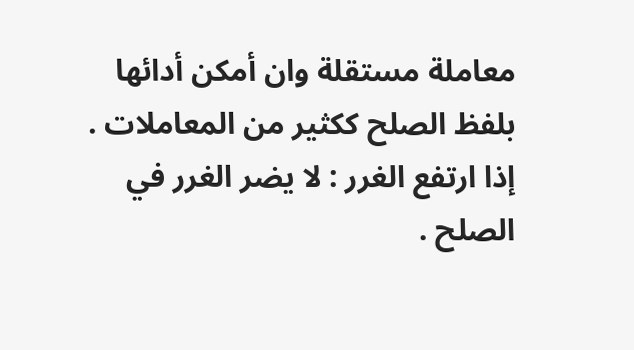معاملة مستقلة وان أمكن أدائها بلفظ الصلح ككثير من المعاملات .
إذا ارتفع الغرر : لا يضر الغرر في الصلح .